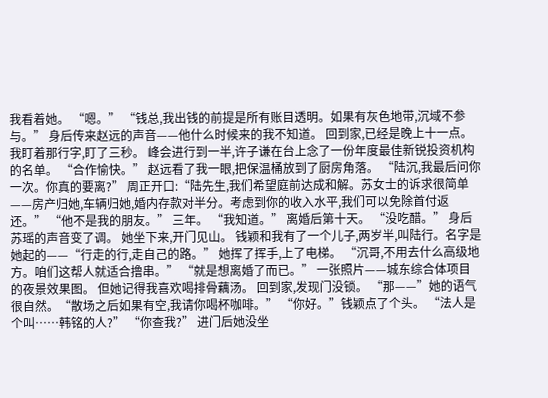我看着她。 “嗯。” “钱总,我出钱的前提是所有账目透明。如果有灰色地带,沉域不参与。” 身后传来赵远的声音——他什么时候来的我不知道。 回到家,已经是晚上十一点。 我盯着那行字,盯了三秒。 峰会进行到一半,许子谦在台上念了一份年度最佳新锐投资机构的名单。 “合作愉快。” 赵远看了我一眼,把保温桶放到了厨房角落。 “陆沉,我最后问你一次。你真的要离?” 周正开口:“陆先生,我们希望庭前达成和解。苏女士的诉求很简单——房产归她,车辆归她,婚内存款对半分。考虑到你的收入水平,我们可以免除首付返还。” “他不是我的朋友。” 三年。 “我知道。” 离婚后第十天。 “没吃醋。” 身后苏瑶的声音变了调。 她坐下来,开门见山。 钱颖和我有了一个儿子,两岁半,叫陆行。名字是她起的——“行走的行,走自己的路。” 她挥了挥手,上了电梯。 “沉哥,不用去什么高级地方。咱们这帮人就适合撸串。” “就是想离婚了而已。” 一张照片——城东综合体项目的夜景效果图。 但她记得我喜欢喝排骨藕汤。 回到家,发现门没锁。 “那——”她的语气很自然。“散场之后如果有空,我请你喝杯咖啡。” “你好。”钱颖点了个头。 “法人是个叫……韩铭的人?” “你查我?” 进门后她没坐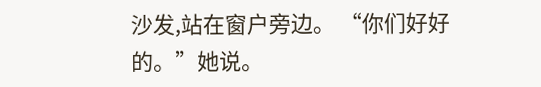沙发,站在窗户旁边。 “你们好好的。”她说。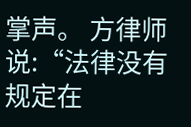掌声。 方律师说:“法律没有规定在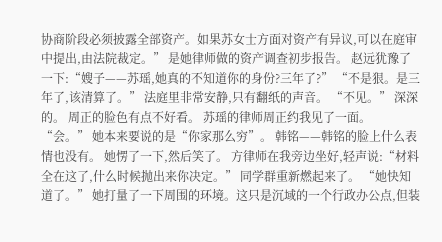协商阶段必须披露全部资产。如果苏女士方面对资产有异议,可以在庭审中提出,由法院裁定。” 是她律师做的资产调查初步报告。 赵远犹豫了一下:“嫂子——苏瑶,她真的不知道你的身份?三年了?” “不是狠。是三年了,该清算了。” 法庭里非常安静,只有翻纸的声音。 “不见。” 深深的。 周正的脸色有点不好看。 苏瑶的律师周正约我见了一面。 “会。” 她本来要说的是“你家那么穷”。 韩铭——韩铭的脸上什么表情也没有。 她愣了一下,然后笑了。 方律师在我旁边坐好,轻声说:“材料全在这了,什么时候抛出来你决定。” 同学群重新燃起来了。 “她快知道了。” 她打量了一下周围的环境。这只是沉域的一个行政办公点,但装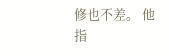修也不差。 他指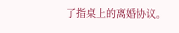了指桌上的离婚协议。